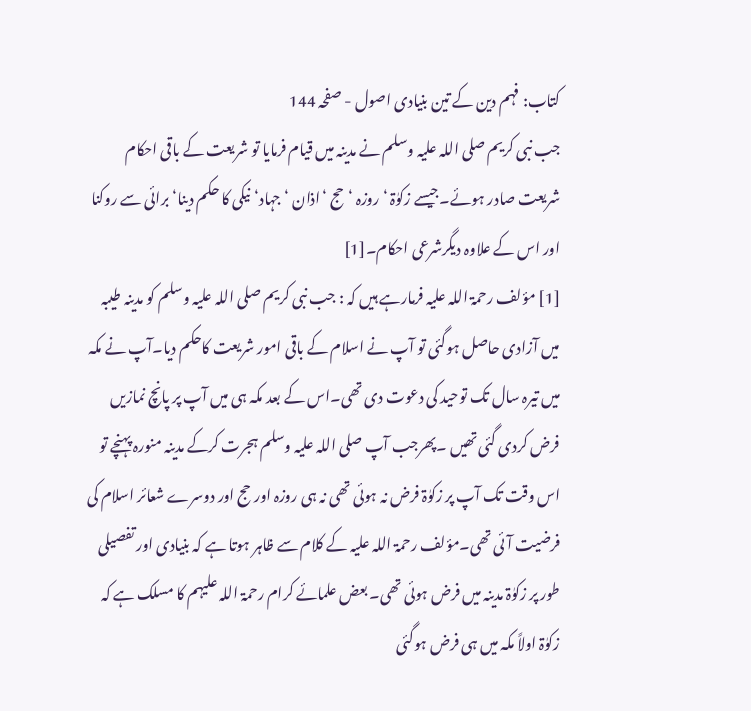کتاب: فہم دین کے تین بنیادی اصول - صفحہ 144
جب نبی کریم صلی اللہ علیہ وسلم نے مدینہ میں قیام فرمایا تو شریعت کے باقی احکام شریعت صادر ہوئے۔جیسے زکوٰۃ ‘روزہ ‘حج ‘اذان ‘جہاد‘نیکی کا حکم دینا‘برائی سے روکنا اور اس کے علاوہ دیگرشرعی احکام۔[1]
[1] مؤلف رحمۃ اللہ علیہ فرمارہے ہیں کہ : جب نبی کریم صلی اللہ علیہ وسلم کو مدینہ طیبہ میں آزادی حاصل ہوگئی تو آپ نے اسلام کے باقی امور شریعت کاحکم دیا۔آپ نے مکہ میں تیرہ سال تک توحید کی دعوت دی تھی۔اس کے بعد مکہ ہی میں آپ پر پانچ نمازیں فرض کردی گئی تھیں ۔پھرجب آپ صلی اللہ علیہ وسلم ہجرت کرکے مدینہ منورہ پہنچے تو اس وقت تک آپ پر زکوٰۃ فرض نہ ہوئی تھی نہ ہی روزہ اور حج اور دوسرے شعائر اسلام کی فرضیت آئی تھی۔مؤلف رحمۃ اللہ علیہ کے کلام سے ظاہر ہوتا ہے کہ بنیادی اور تفصیلی طور پر زکوٰۃ مدینہ میں فرض ہوئی تھی۔ بعض علمائے کرام رحمۃ اللہ علیہم کا مسلک ہے کہ زکوٰۃ اولاً مکہ میں ہی فرض ہوگئی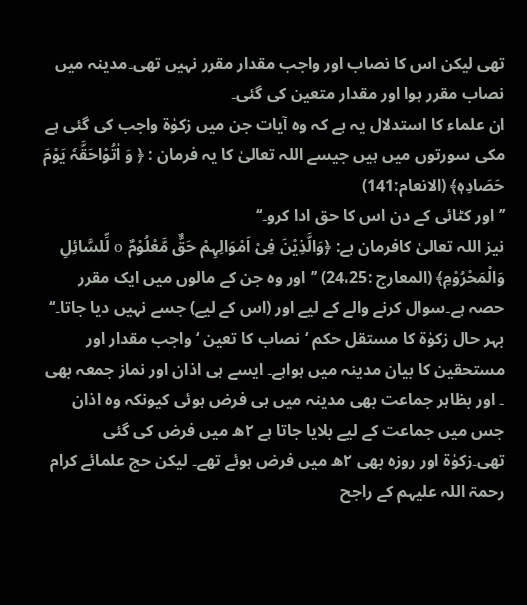تھی لیکن اس کا نصاب اور واجب مقدار مقرر نہیں تھی۔مدینہ میں نصاب مقرر ہوا اور مقدار متعین کی گئی۔
ان علماء کا استدلال یہ ہے کہ وہ آیات جن میں زکوٰۃ واجب کی گئی ہے مکی سورتوں میں ہیں جیسے اللہ تعالیٰ کا یہ فرمان : ﴿ وَ اٰتُوْاحَقَّہٗ یَوْمَ حَصَادِہٖ﴾ (الانعام:141)
’’ اور کٹائی کے دن اس کا حق ادا کرو۔‘‘
نیز اللہ تعالیٰ کافرمان ہے: ﴿وَالَّذِیْنَ فِیْ اَمْوَالِہِمْ حَقٌّ مَّعْلُوْمٌ o لِّلسَّائِلِ وَالْمَحْرُوْمِ﴾ (المعارج :24،25) ’’اور وہ جن کے مالوں میں ایک مقرر حصہ ہے۔سوال کرنے والے کے لیے اور (اس کے لیے) جسے نہیں دیا جاتا۔‘‘
بہر حال زکوٰۃ کا مستقل حکم ‘نصاب کا تعین ‘ واجب مقدار اور مستحقین کا بیان مدینہ میں ہواہے۔ ایسے ہی اذان اور نماز جمعہ بھی ۔ اور بظاہر جماعت بھی مدینہ میں ہی فرض ہوئی کیونکہ وہ اذان جس میں جماعت کے لیے بلایا جاتا ہے ۲ھ میں فرض کی گئی تھی۔زکوٰۃ اور روزہ بھی ۲ھ میں فرض ہوئے تھے۔ لیکن حج علمائے کرام رحمۃ اللہ علیہم کے راجح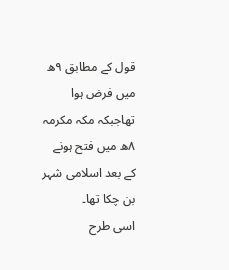قول کے مطابق ۹ھ میں فرض ہوا تھاجبکہ مکہ مکرمہ ۸ھ میں فتح ہونے کے بعد اسلامی شہر بن چکا تھا۔
اسی طرح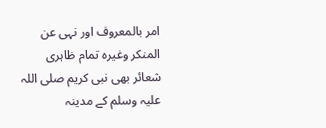امر بالمعروف اور نہی عن المنکر وغیرہ تمام ظاہری شعائر بھی نبی کریم صلی اللہ علیہ وسلم کے مدینہ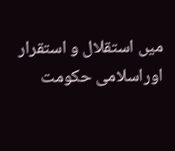میں استقلال و استقرار اوراسلامی حکومت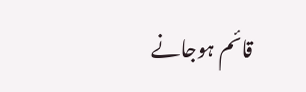قائم ہوجانے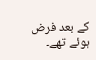کے بعد فرض ہوئے تھے۔